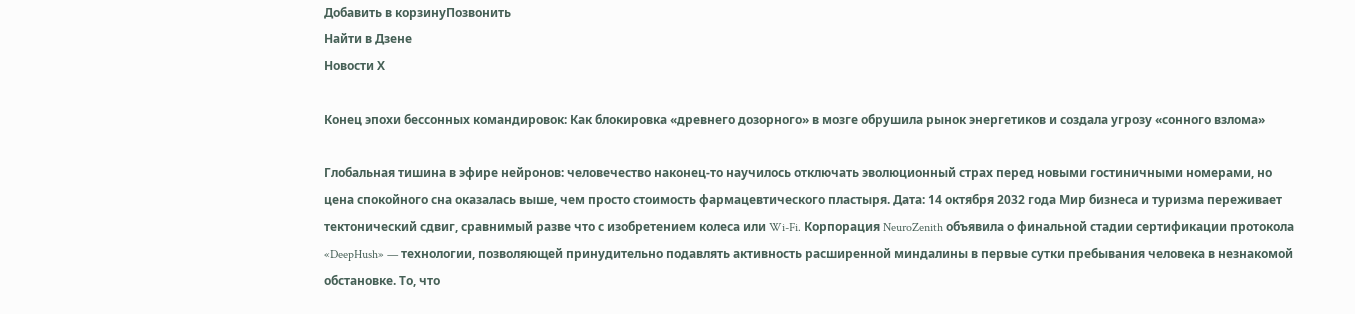Добавить в корзинуПозвонить
Найти в Дзене
Новости Х

Конец эпохи бессонных командировок: Как блокировка «древнего дозорного» в мозге обрушила рынок энергетиков и создала угрозу «сонного взлома»

Глобальная тишина в эфире нейронов: человечество наконец-то научилось отключать эволюционный страх перед новыми гостиничными номерами, но цена спокойного сна оказалась выше, чем просто стоимость фармацевтического пластыря. Дата: 14 октября 2032 года Мир бизнеса и туризма переживает тектонический сдвиг, сравнимый разве что с изобретением колеса или Wi-Fi. Корпорация NeuroZenith объявила о финальной стадии сертификации протокола «DeepHush» — технологии, позволяющей принудительно подавлять активность расширенной миндалины в первые сутки пребывания человека в незнакомой обстановке. То, что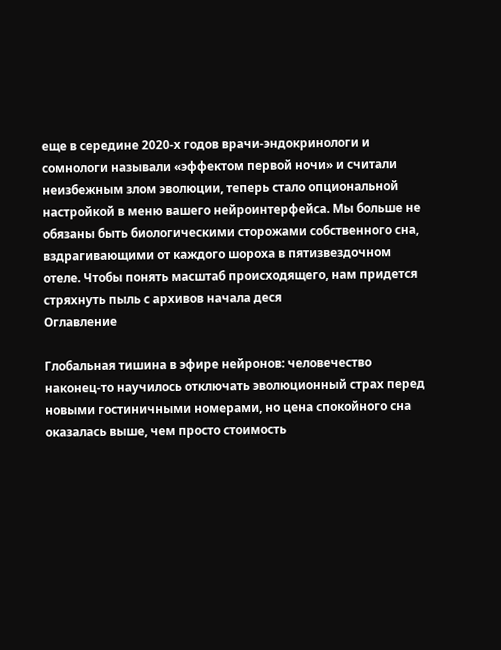еще в середине 2020-х годов врачи-эндокринологи и сомнологи называли «эффектом первой ночи» и считали неизбежным злом эволюции, теперь стало опциональной настройкой в меню вашего нейроинтерфейса. Мы больше не обязаны быть биологическими сторожами собственного сна, вздрагивающими от каждого шороха в пятизвездочном отеле. Чтобы понять масштаб происходящего, нам придется стряхнуть пыль с архивов начала деся
Оглавление

Глобальная тишина в эфире нейронов: человечество наконец-то научилось отключать эволюционный страх перед новыми гостиничными номерами, но цена спокойного сна оказалась выше, чем просто стоимость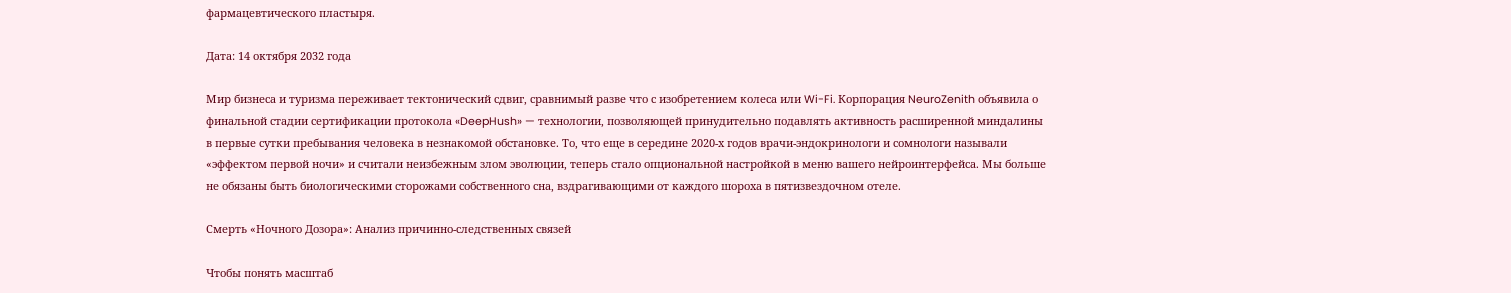фармацевтического пластыря.

Дата: 14 октября 2032 года

Мир бизнеса и туризма переживает тектонический сдвиг, сравнимый разве что с изобретением колеса или Wi-Fi. Корпорация NeuroZenith объявила о финальной стадии сертификации протокола «DeepHush» — технологии, позволяющей принудительно подавлять активность расширенной миндалины в первые сутки пребывания человека в незнакомой обстановке. То, что еще в середине 2020-х годов врачи-эндокринологи и сомнологи называли «эффектом первой ночи» и считали неизбежным злом эволюции, теперь стало опциональной настройкой в меню вашего нейроинтерфейса. Мы больше не обязаны быть биологическими сторожами собственного сна, вздрагивающими от каждого шороха в пятизвездочном отеле.

Смерть «Ночного Дозора»: Анализ причинно-следственных связей

Чтобы понять масштаб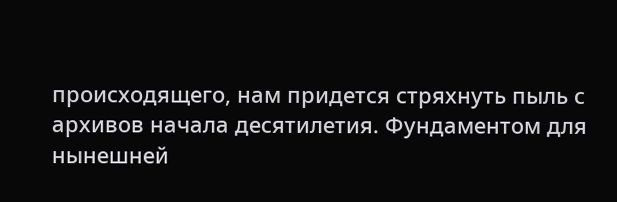происходящего, нам придется стряхнуть пыль с архивов начала десятилетия. Фундаментом для нынешней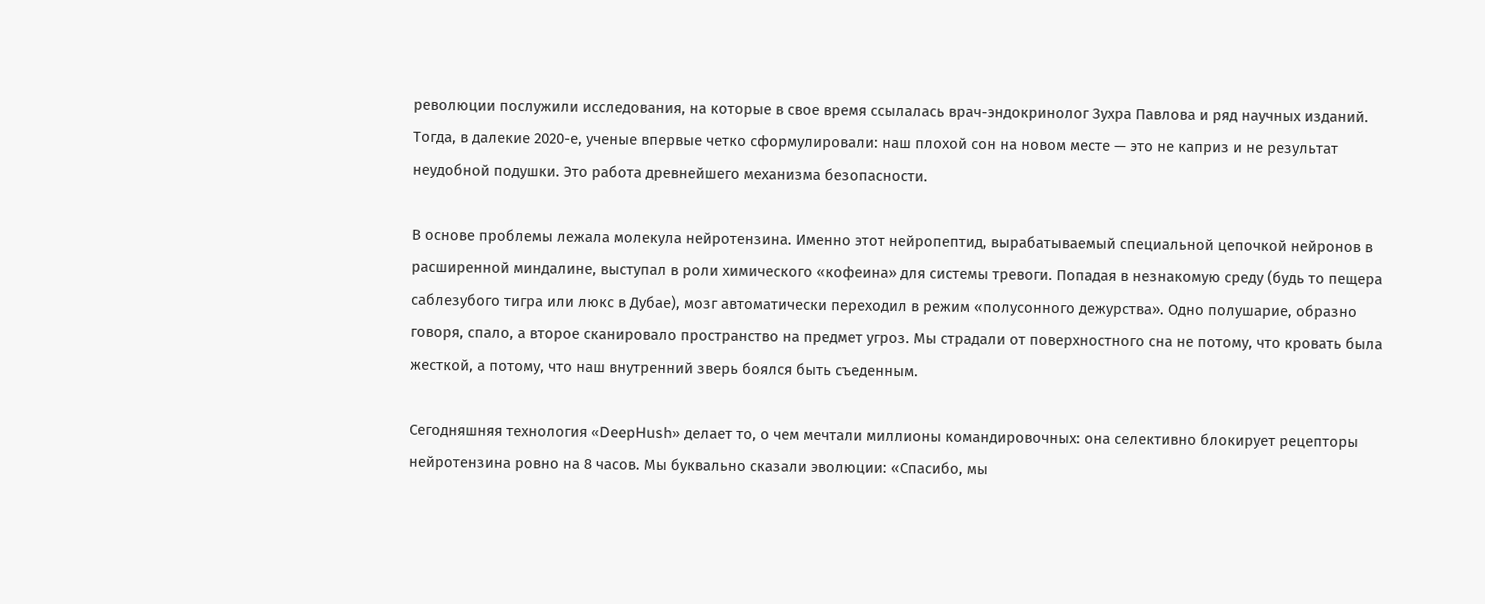революции послужили исследования, на которые в свое время ссылалась врач-эндокринолог Зухра Павлова и ряд научных изданий. Тогда, в далекие 2020-е, ученые впервые четко сформулировали: наш плохой сон на новом месте — это не каприз и не результат неудобной подушки. Это работа древнейшего механизма безопасности.

В основе проблемы лежала молекула нейротензина. Именно этот нейропептид, вырабатываемый специальной цепочкой нейронов в расширенной миндалине, выступал в роли химического «кофеина» для системы тревоги. Попадая в незнакомую среду (будь то пещера саблезубого тигра или люкс в Дубае), мозг автоматически переходил в режим «полусонного дежурства». Одно полушарие, образно говоря, спало, а второе сканировало пространство на предмет угроз. Мы страдали от поверхностного сна не потому, что кровать была жесткой, а потому, что наш внутренний зверь боялся быть съеденным.

Сегодняшняя технология «DeepHush» делает то, о чем мечтали миллионы командировочных: она селективно блокирует рецепторы нейротензина ровно на 8 часов. Мы буквально сказали эволюции: «Спасибо, мы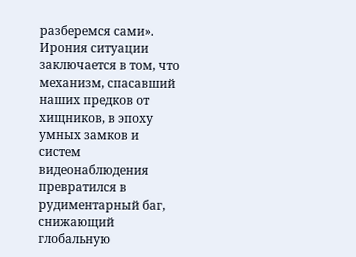разберемся сами». Ирония ситуации заключается в том, что механизм, спасавший наших предков от хищников, в эпоху умных замков и систем видеонаблюдения превратился в рудиментарный баг, снижающий глобальную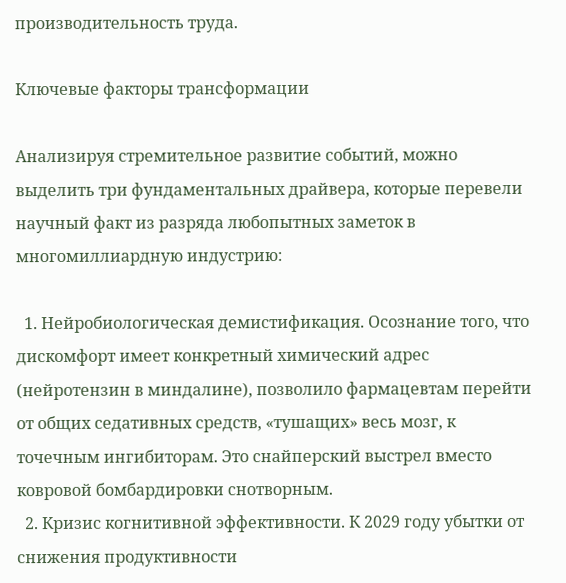производительность труда.

Ключевые факторы трансформации

Анализируя стремительное развитие событий, можно выделить три фундаментальных драйвера, которые перевели научный факт из разряда любопытных заметок в многомиллиардную индустрию:

  1. Нейробиологическая демистификация. Осознание того, что дискомфорт имеет конкретный химический адрес (нейротензин в миндалине), позволило фармацевтам перейти от общих седативных средств, «тушащих» весь мозг, к точечным ингибиторам. Это снайперский выстрел вместо ковровой бомбардировки снотворным.
  2. Кризис когнитивной эффективности. К 2029 году убытки от снижения продуктивности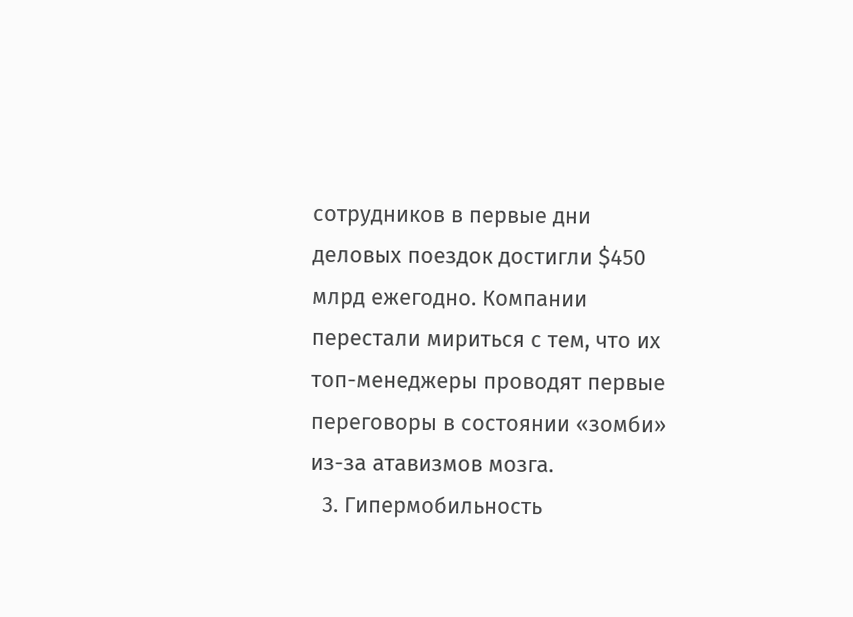сотрудников в первые дни деловых поездок достигли $450 млрд ежегодно. Компании перестали мириться с тем, что их топ-менеджеры проводят первые переговоры в состоянии «зомби» из-за атавизмов мозга.
  3. Гипермобильность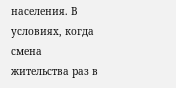населения. В условиях, когда смена жительства раз в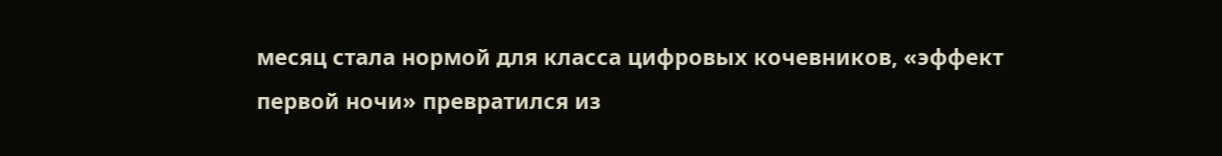месяц стала нормой для класса цифровых кочевников, «эффект первой ночи» превратился из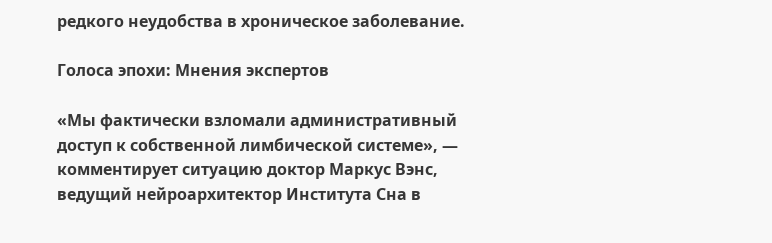редкого неудобства в хроническое заболевание.

Голоса эпохи: Мнения экспертов

«Мы фактически взломали административный доступ к собственной лимбической системе», — комментирует ситуацию доктор Маркус Вэнс, ведущий нейроархитектор Института Сна в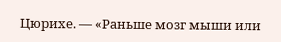Цюрихе. — «Раньше мозг мыши или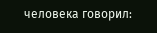человека говорил: